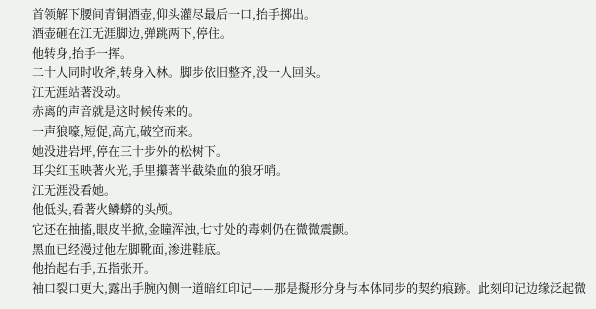首领解下腰间青铜酒壶,仰头灌尽最后一口,抬手掷出。
酒壶砸在江无涯脚边,弹跳两下,停住。
他转身,抬手一挥。
二十人同时收斧,转身入林。脚步依旧整齐,没一人回头。
江无涯站著没动。
赤离的声音就是这时候传来的。
一声狼嚎,短促,高亢,破空而来。
她没进岩坪,停在三十步外的松树下。
耳尖红玉映著火光,手里攥著半截染血的狼牙哨。
江无涯没看她。
他低头,看著火鳞蟒的头颅。
它还在抽搐,眼皮半掀,金瞳浑浊,七寸处的毒刺仍在微微震颤。
黑血已经漫过他左脚靴面,渗进鞋底。
他抬起右手,五指张开。
袖口裂口更大,露出手腕內侧一道暗红印记——那是擬形分身与本体同步的契约痕跡。此刻印记边缘泛起微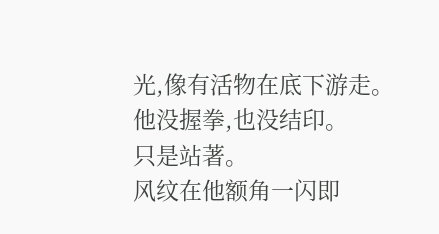光,像有活物在底下游走。
他没握拳,也没结印。
只是站著。
风纹在他额角一闪即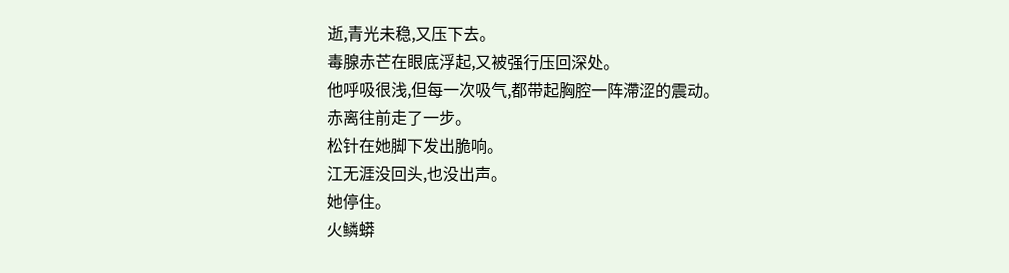逝,青光未稳,又压下去。
毒腺赤芒在眼底浮起,又被强行压回深处。
他呼吸很浅,但每一次吸气,都带起胸腔一阵滯涩的震动。
赤离往前走了一步。
松针在她脚下发出脆响。
江无涯没回头,也没出声。
她停住。
火鳞蟒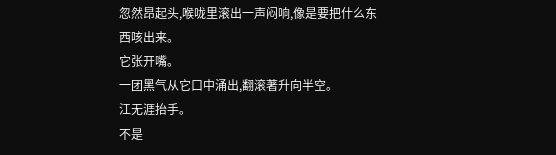忽然昂起头,喉咙里滚出一声闷响,像是要把什么东西咳出来。
它张开嘴。
一团黑气从它口中涌出,翻滚著升向半空。
江无涯抬手。
不是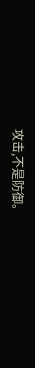攻击,不是防御。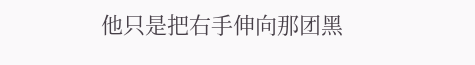他只是把右手伸向那团黑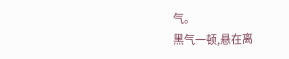气。
黑气一顿,悬在离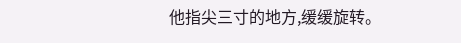他指尖三寸的地方,缓缓旋转。